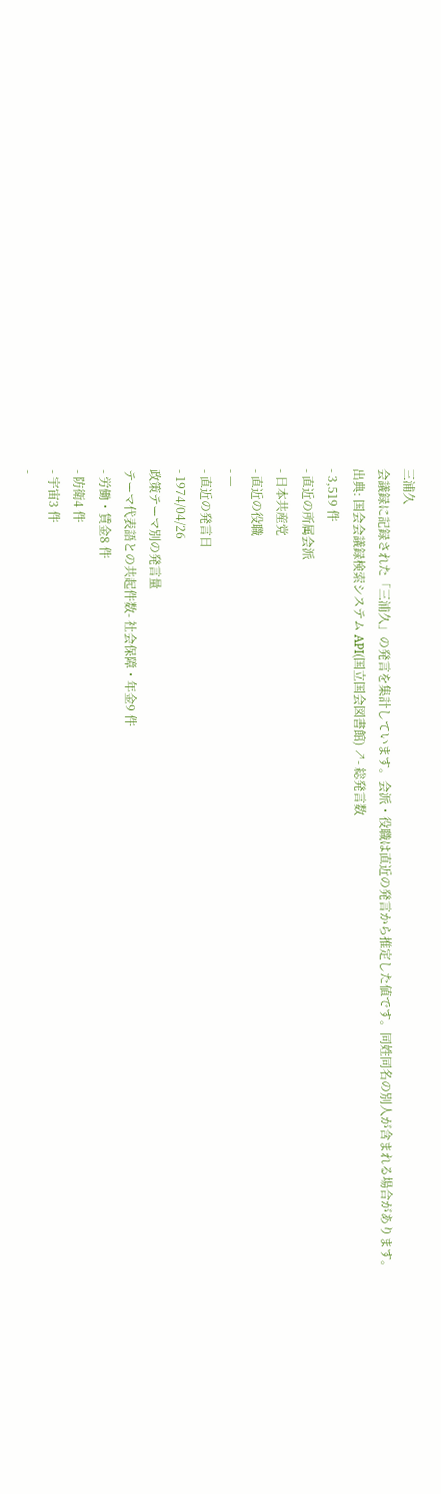三浦久
会議録に記録された「三浦久」の発言を集計しています。会派・役職は直近の発言から推定した値です。同姓同名の別人が含まれる場合があります。
出典: 国会会議録検索システム API(国立国会図書館) ↗- 総発言数
- 3,519 件
- 直近の所属会派
- 日本共産党
- 直近の役職
- —
- 直近の発言日
- 1974/04/26
政策テーマ別の発言量
テーマ代表語との共起件数- 社会保障・年金9 件
- 労働・賃金8 件
- 防衛4 件
- 宇宙3 件
-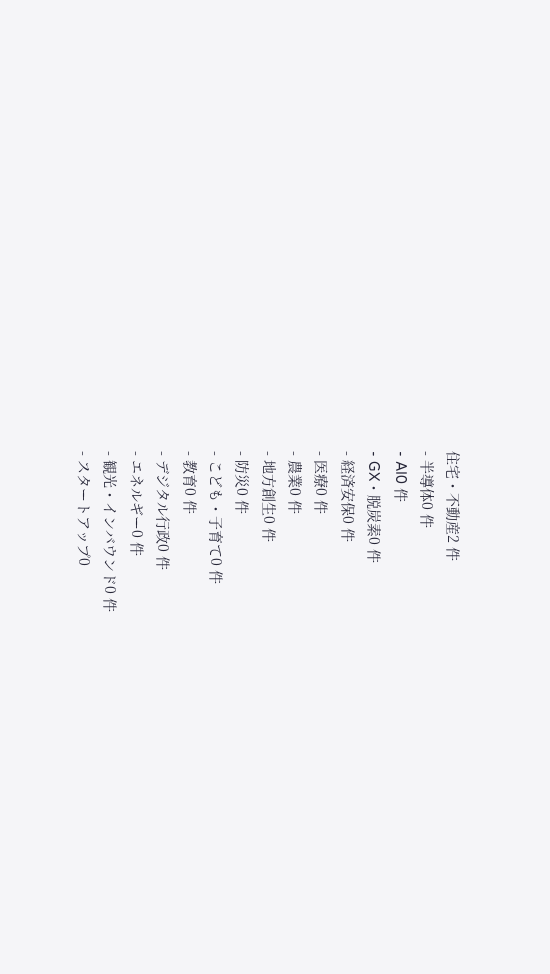住宅・不動産2 件
- 半導体0 件
- AI0 件
- GX・脱炭素0 件
- 経済安保0 件
- 医療0 件
- 農業0 件
- 地方創生0 件
- 防災0 件
- こども・子育て0 件
- 教育0 件
- デジタル行政0 件
- エネルギー0 件
- 観光・インバウンド0 件
- スタートアップ0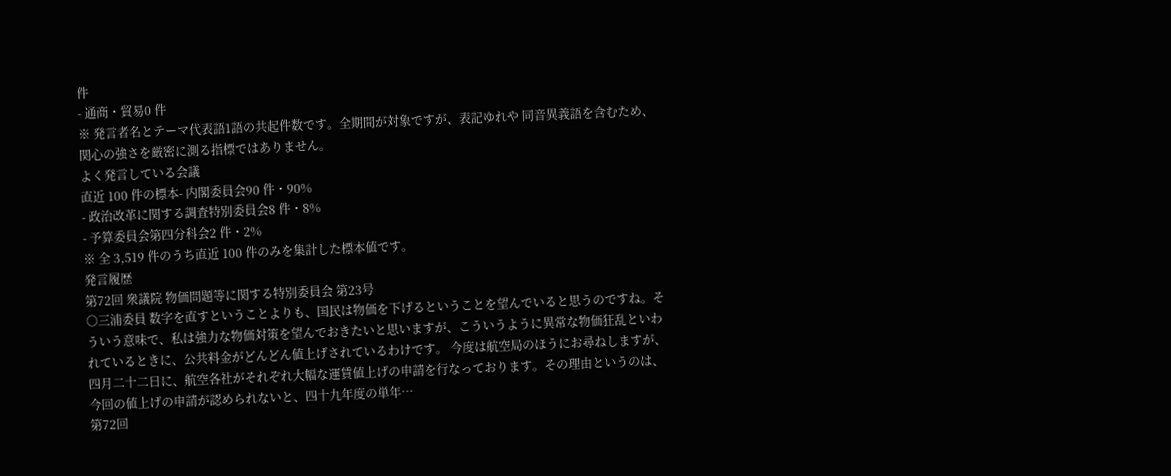件
- 通商・貿易0 件
※ 発言者名とテーマ代表語1語の共起件数です。全期間が対象ですが、表記ゆれや 同音異義語を含むため、関心の強さを厳密に測る指標ではありません。
よく発言している会議
直近 100 件の標本- 内閣委員会90 件・90%
- 政治改革に関する調査特別委員会8 件・8%
- 予算委員会第四分科会2 件・2%
※ 全 3,519 件のうち直近 100 件のみを集計した標本値です。
発言履歴
第72回 衆議院 物価問題等に関する特別委員会 第23号
○三浦委員 数字を直すということよりも、国民は物価を下げるということを望んでいると思うのですね。そういう意味で、私は強力な物価対策を望んでおきたいと思いますが、こういうように異常な物価狂乱といわれているときに、公共料金がどんどん値上げされているわけです。 今度は航空局のほうにお尋ねしますが、四月二十二日に、航空各社がそれぞれ大幅な運賃値上げの申請を行なっております。その理由というのは、今回の値上げの申請が認められないと、四十九年度の単年…
第72回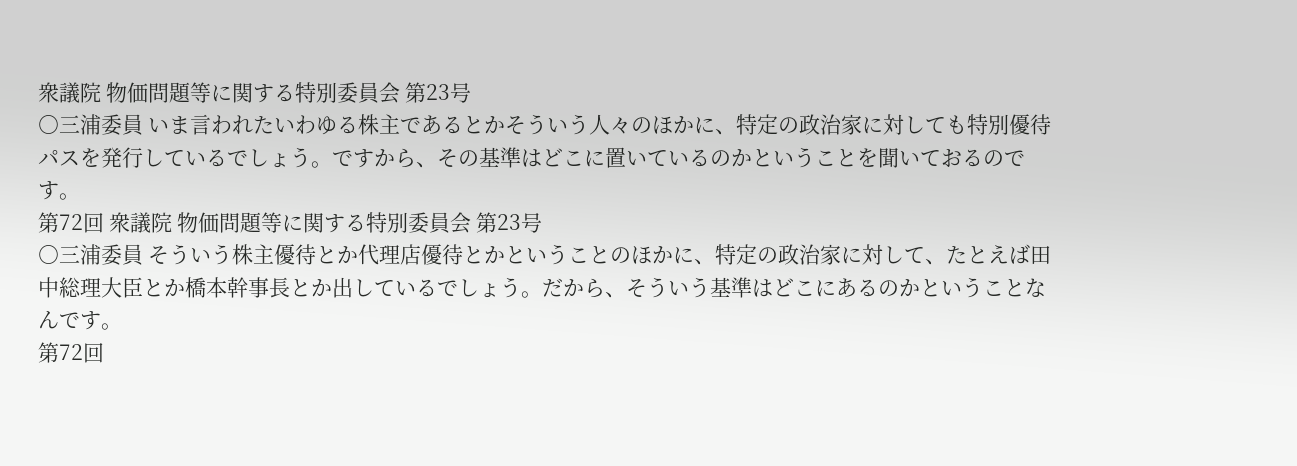衆議院 物価問題等に関する特別委員会 第23号
○三浦委員 いま言われたいわゆる株主であるとかそういう人々のほかに、特定の政治家に対しても特別優待パスを発行しているでしょう。ですから、その基準はどこに置いているのかということを聞いておるのです。
第72回 衆議院 物価問題等に関する特別委員会 第23号
○三浦委員 そういう株主優待とか代理店優待とかということのほかに、特定の政治家に対して、たとえば田中総理大臣とか橋本幹事長とか出しているでしょう。だから、そういう基準はどこにあるのかということなんです。
第72回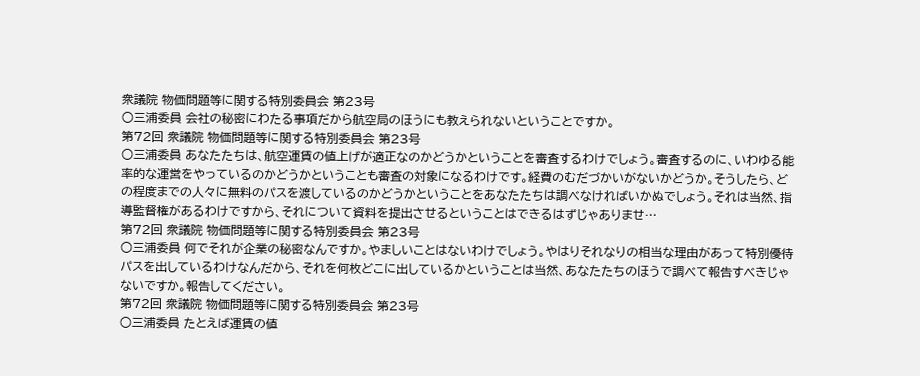衆議院 物価問題等に関する特別委員会 第23号
○三浦委員 会社の秘密にわたる事項だから航空局のほうにも教えられないということですか。
第72回 衆議院 物価問題等に関する特別委員会 第23号
○三浦委員 あなたたちは、航空運賃の値上げが適正なのかどうかということを審査するわけでしょう。審査するのに、いわゆる能率的な運営をやっているのかどうかということも審査の対象になるわけです。経費のむだづかいがないかどうか。そうしたら、どの程度までの人々に無料のパスを渡しているのかどうかということをあなたたちは調べなければいかぬでしょう。それは当然、指導監督権があるわけですから、それについて資料を提出させるということはできるはずじゃありませ…
第72回 衆議院 物価問題等に関する特別委員会 第23号
○三浦委員 何でそれが企業の秘密なんですか。やましいことはないわけでしょう。やはりそれなりの相当な理由があって特別優待パスを出しているわけなんだから、それを何枚どこに出しているかということは当然、あなたたちのほうで調べて報告すべきじゃないですか。報告してください。
第72回 衆議院 物価問題等に関する特別委員会 第23号
○三浦委員 たとえば運賃の値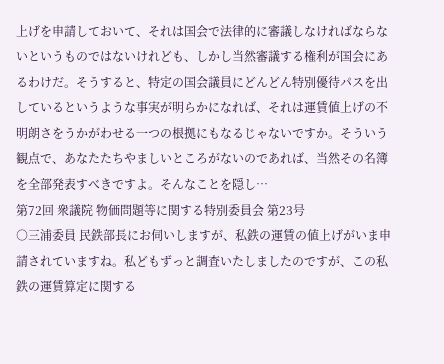上げを申請しておいて、それは国会で法律的に審議しなければならないというものではないけれども、しかし当然審議する権利が国会にあるわけだ。そうすると、特定の国会議員にどんどん特別優待パスを出しているというような事実が明らかになれば、それは運賃値上げの不明朗さをうかがわせる一つの根拠にもなるじゃないですか。そういう観点で、あなたたちやましいところがないのであれば、当然その名簿を全部発表すべきですよ。そんなことを隠し…
第72回 衆議院 物価問題等に関する特別委員会 第23号
○三浦委員 民鉄部長にお伺いしますが、私鉄の運賃の値上げがいま申請されていますね。私どもずっと調査いたしましたのですが、この私鉄の運賃算定に関する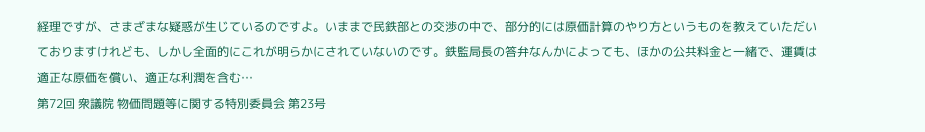経理ですが、さまざまな疑惑が生じているのですよ。いままで民鉄部との交渉の中で、部分的には原価計算のやり方というものを教えていただいておりますけれども、しかし全面的にこれが明らかにされていないのです。鉄監局長の答弁なんかによっても、ほかの公共料金と一緒で、運賃は適正な原価を償い、適正な利潤を含む…
第72回 衆議院 物価問題等に関する特別委員会 第23号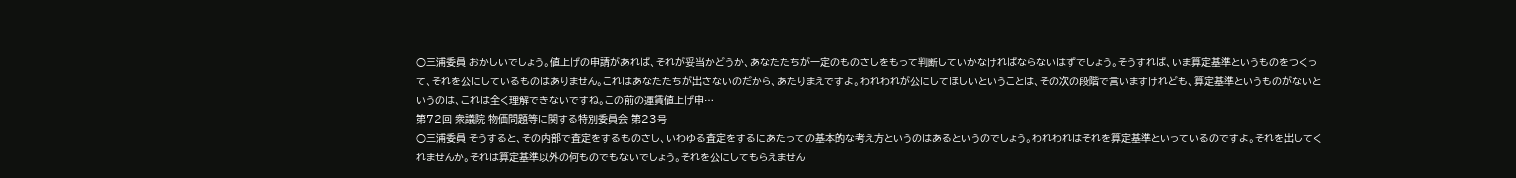○三浦委員 おかしいでしょう。値上げの申請があれば、それが妥当かどうか、あなたたちが一定のものさしをもって判断していかなければならないはずでしょう。そうすれば、いま算定基準というものをつくって、それを公にしているものはありません。これはあなたたちが出さないのだから、あたりまえですよ。われわれが公にしてほしいということは、その次の段階で言いますけれども、算定基準というものがないというのは、これは全く理解できないですね。この前の運賃値上げ申…
第72回 衆議院 物価問題等に関する特別委員会 第23号
○三浦委員 そうすると、その内部で査定をするものさし、いわゆる査定をするにあたっての基本的な考え方というのはあるというのでしょう。われわれはそれを算定基準といっているのですよ。それを出してくれませんか。それは算定基準以外の何ものでもないでしょう。それを公にしてもらえません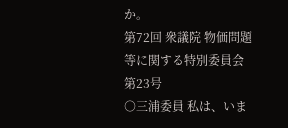か。
第72回 衆議院 物価問題等に関する特別委員会 第23号
○三浦委員 私は、いま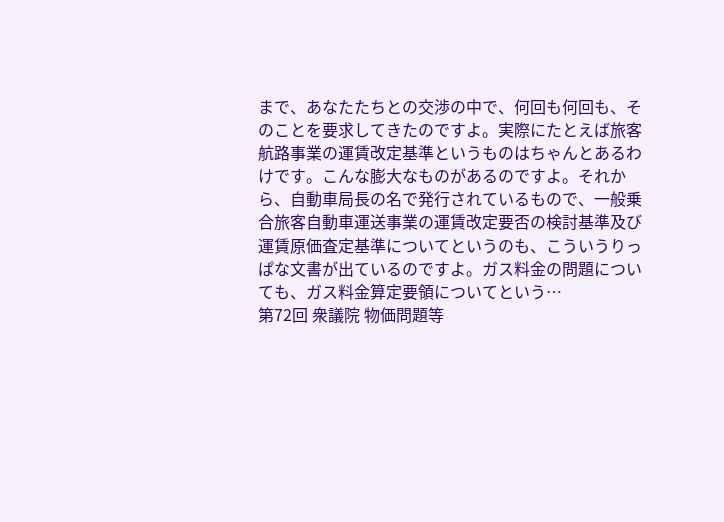まで、あなたたちとの交渉の中で、何回も何回も、そのことを要求してきたのですよ。実際にたとえば旅客航路事業の運賃改定基準というものはちゃんとあるわけです。こんな膨大なものがあるのですよ。それから、自動車局長の名で発行されているもので、一般乗合旅客自動車運送事業の運賃改定要否の検討基準及び運賃原価査定基準についてというのも、こういうりっぱな文書が出ているのですよ。ガス料金の問題についても、ガス料金算定要領についてという…
第72回 衆議院 物価問題等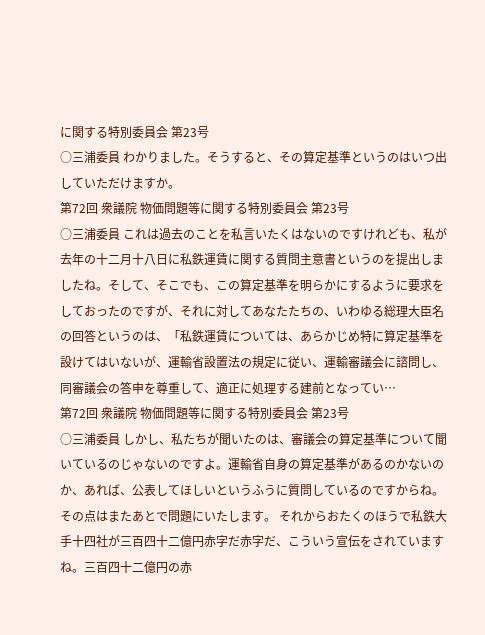に関する特別委員会 第23号
○三浦委員 わかりました。そうすると、その算定基準というのはいつ出していただけますか。
第72回 衆議院 物価問題等に関する特別委員会 第23号
○三浦委員 これは過去のことを私言いたくはないのですけれども、私が去年の十二月十八日に私鉄運賃に関する質問主意書というのを提出しましたね。そして、そこでも、この算定基準を明らかにするように要求をしておったのですが、それに対してあなたたちの、いわゆる総理大臣名の回答というのは、「私鉄運賃については、あらかじめ特に算定基準を設けてはいないが、運輸省設置法の規定に従い、運輸審議会に諮問し、同審議会の答申を尊重して、適正に処理する建前となってい…
第72回 衆議院 物価問題等に関する特別委員会 第23号
○三浦委員 しかし、私たちが聞いたのは、審議会の算定基準について聞いているのじゃないのですよ。運輸省自身の算定基準があるのかないのか、あれば、公表してほしいというふうに質問しているのですからね。その点はまたあとで問題にいたします。 それからおたくのほうで私鉄大手十四社が三百四十二億円赤字だ赤字だ、こういう宣伝をされていますね。三百四十二億円の赤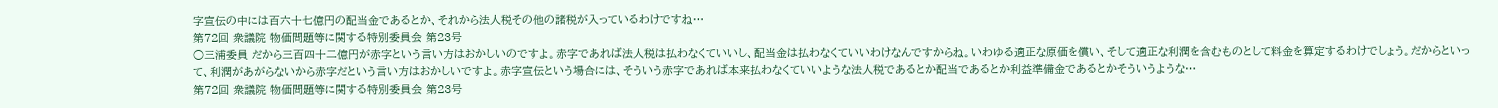字宣伝の中には百六十七億円の配当金であるとか、それから法人税その他の諸税が入っているわけですね…
第72回 衆議院 物価問題等に関する特別委員会 第23号
○三浦委員 だから三百四十二億円が赤字という言い方はおかしいのですよ。赤字であれば法人税は払わなくていいし、配当金は払わなくていいわけなんですからね。いわゆる適正な原価を償い、そして適正な利潤を含むものとして料金を算定するわけでしょう。だからといって、利潤があがらないから赤字だという言い方はおかしいですよ。赤字宣伝という場合には、そういう赤字であれば本来払わなくていいような法人税であるとか配当であるとか利益準備金であるとかそういうような…
第72回 衆議院 物価問題等に関する特別委員会 第23号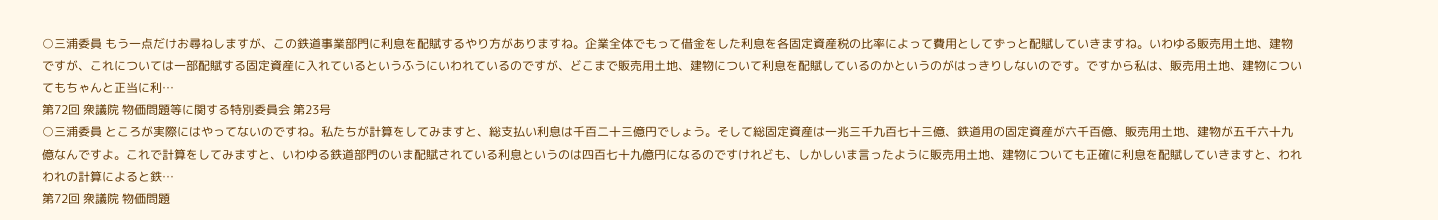○三浦委員 もう一点だけお尋ねしますが、この鉄道事業部門に利息を配賦するやり方がありますね。企業全体でもって借金をした利息を各固定資産税の比率によって費用としてずっと配賦していきますね。いわゆる販売用土地、建物ですが、これについては一部配賦する固定資産に入れているというふうにいわれているのですが、どこまで販売用土地、建物について利息を配賦しているのかというのがはっきりしないのです。ですから私は、販売用土地、建物についてもちゃんと正当に利…
第72回 衆議院 物価問題等に関する特別委員会 第23号
○三浦委員 ところが実際にはやってないのですね。私たちが計算をしてみますと、総支払い利息は千百二十三億円でしょう。そして総固定資産は一兆三千九百七十三億、鉄道用の固定資産が六千百億、販売用土地、建物が五千六十九億なんですよ。これで計算をしてみますと、いわゆる鉄道部門のいま配賦されている利息というのは四百七十九億円になるのですけれども、しかしいま言ったように販売用土地、建物についても正確に利息を配賦していきますと、われわれの計算によると鉄…
第72回 衆議院 物価問題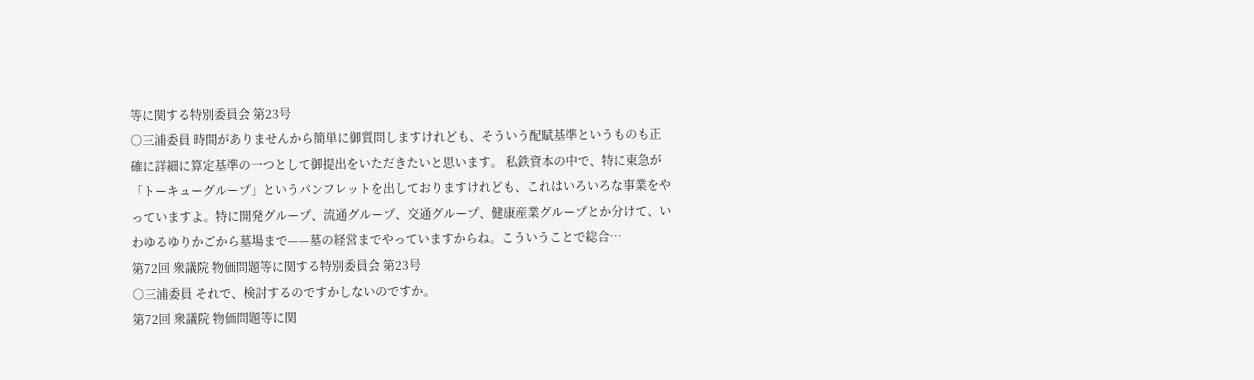等に関する特別委員会 第23号
○三浦委員 時間がありませんから簡単に御質問しますけれども、そういう配賦基準というものも正確に詳細に算定基準の一つとして御提出をいただきたいと思います。 私鉄資本の中で、特に東急が「トーキューグループ」というパンフレットを出しておりますけれども、これはいろいろな事業をやっていますよ。特に開発グループ、流通グループ、交通グループ、健康産業グループとか分けて、いわゆるゆりかごから墓場まで——墓の経営までやっていますからね。こういうことで総合…
第72回 衆議院 物価問題等に関する特別委員会 第23号
○三浦委員 それで、検討するのですかしないのですか。
第72回 衆議院 物価問題等に関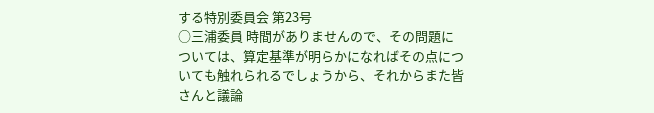する特別委員会 第23号
○三浦委員 時間がありませんので、その問題については、算定基準が明らかになればその点についても触れられるでしょうから、それからまた皆さんと議論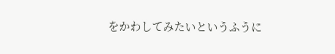をかわしてみたいというふうに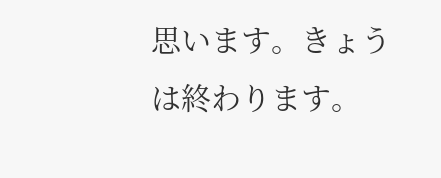思います。きょうは終わります。